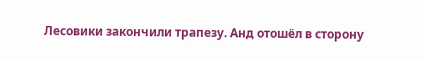Лесовики закончили трапезу. Анд отошёл в сторону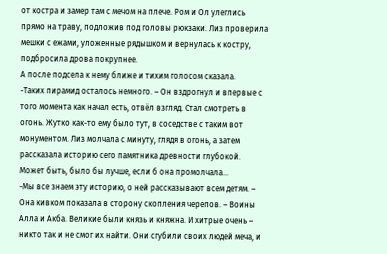от костра и замер там с мечом на плече. Ром и Ол улеглись прямо на траву, подложив под головы рюкзаки. Лиз проверила мешки с ежами, уложенные рядышком и вернулась к костру, подбросила дрова покрупнее.
А после подсела к нему ближе и тихим голосом сказала.
-Таких пирамид осталось немного. – Он вздрогнул и впервые с того момента как начал есть, отвёл взгляд. Стал смотреть в огонь. Жутко как-то ему было тут, в соседстве с таким вот монументом. Лиз молчала с минуту, глядя в огонь, а затем рассказала историю сего памятника древности глубокой. Может быть, было бы лучше, если б она промолчала…
-Мы все знаем эту историю, о ней рассказывают всем детям. – Она кивком показала в сторону скопления черепов. – Воины Алла и Акба. Великие были князь и княжна. И хитрые очень – никто так и не смог их найти. Они сгубили своих людей меча, и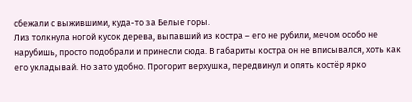сбежали с выжившими, куда-то за Белые горы.
Лиз толкнула ногой кусок дерева, выпавший из костра – его не рубили, мечом особо не нарубишь, просто подобрали и принесли сюда. В габариты костра он не вписывался, хоть как его укладывай. Но зато удобно. Прогорит верхушка, передвинул и опять костёр ярко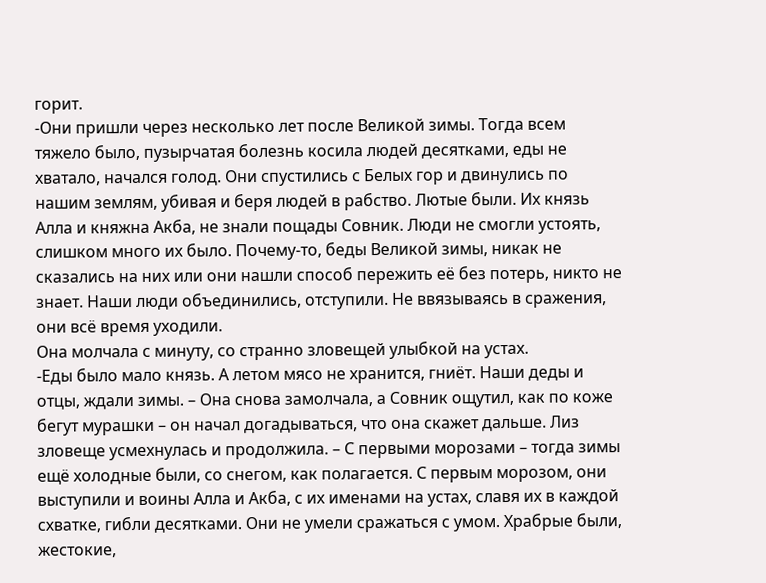горит.
-Они пришли через несколько лет после Великой зимы. Тогда всем тяжело было, пузырчатая болезнь косила людей десятками, еды не хватало, начался голод. Они спустились с Белых гор и двинулись по нашим землям, убивая и беря людей в рабство. Лютые были. Их князь Алла и княжна Акба, не знали пощады Совник. Люди не смогли устоять, слишком много их было. Почему-то, беды Великой зимы, никак не сказались на них или они нашли способ пережить её без потерь, никто не знает. Наши люди объединились, отступили. Не ввязываясь в сражения, они всё время уходили.
Она молчала с минуту, со странно зловещей улыбкой на устах.
-Еды было мало князь. А летом мясо не хранится, гниёт. Наши деды и отцы, ждали зимы. – Она снова замолчала, а Совник ощутил, как по коже бегут мурашки – он начал догадываться, что она скажет дальше. Лиз зловеще усмехнулась и продолжила. – С первыми морозами – тогда зимы ещё холодные были, со снегом, как полагается. С первым морозом, они выступили и воины Алла и Акба, с их именами на устах, славя их в каждой схватке, гибли десятками. Они не умели сражаться с умом. Храбрые были, жестокие,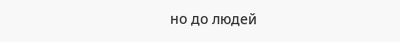но до людей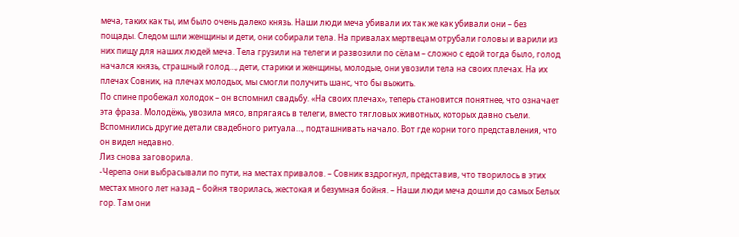меча, таких как ты, им было очень далеко князь. Наши люди меча убивали их так же как убивали они – без пощады. Следом шли женщины и дети, они собирали тела. На привалах мертвецам отрубали головы и варили из них пищу для наших людей меча. Тела грузили на телеги и развозили по сёлам – сложно с едой тогда было, голод начался князь, страшный голод…, дети, старики и женщины, молодые, они увозили тела на своих плечах. На их плечах Совник, на плечах молодых, мы смогли получить шанс, что бы выжить.
По спине пробежал холодок – он вспомнил свадьбу. «На своих плечах», теперь становится понятнее, что означает эта фраза. Молодёжь, увозила мясо, впрягаясь в телеги, вместо тягловых животных, которых давно съели. Вспомнились другие детали свадебного ритуала…, подташнивать начало. Вот где корни того представления, что он видел недавно.
Лиз снова заговорила.
-Черепа они выбрасывали по пути, на местах привалов. – Совник вздрогнул, представив, что творилось в этих местах много лет назад – бойня творилась, жестокая и безумная бойня. – Наши люди меча дошли до самых Белых гор. Там они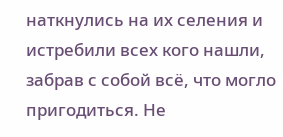наткнулись на их селения и истребили всех кого нашли, забрав с собой всё, что могло пригодиться. Не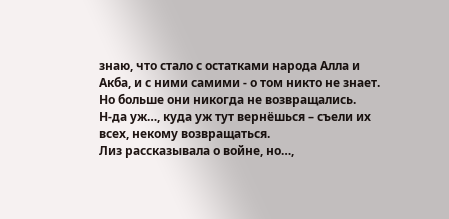знаю, что стало с остатками народа Алла и Акба, и с ними самими - о том никто не знает. Но больше они никогда не возвращались.
Н-да уж…, куда уж тут вернёшься – съели их всех, некому возвращаться.
Лиз рассказывала о войне, но…,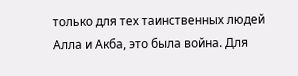только для тех таинственных людей Алла и Акба, это была война. Для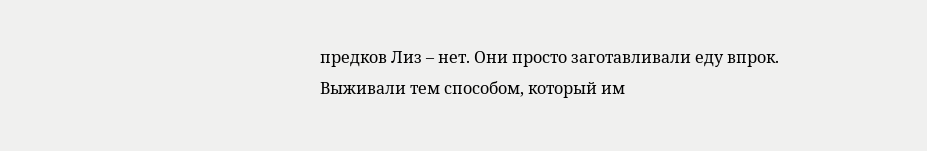предков Лиз – нет. Они просто заготавливали еду впрок. Выживали тем способом, который им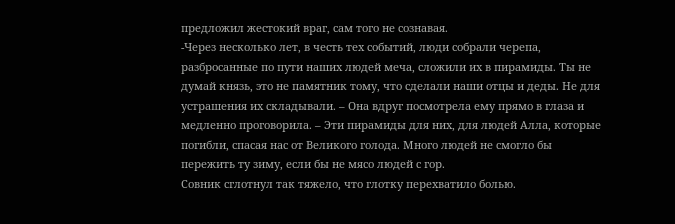предложил жестокий враг, сам того не сознавая.
-Через несколько лет, в честь тех событий, люди собрали черепа, разбросанные по пути наших людей меча, сложили их в пирамиды. Ты не думай князь, это не памятник тому, что сделали наши отцы и деды. Не для устрашения их складывали. – Она вдруг посмотрела ему прямо в глаза и медленно проговорила. – Эти пирамиды для них, для людей Алла, которые погибли, спасая нас от Великого голода. Много людей не смогло бы пережить ту зиму, если бы не мясо людей с гор.
Совник сглотнул так тяжело, что глотку перехватило болью.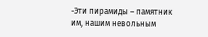-Эти пирамиды – памятник им, нашим невольным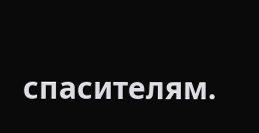спасителям.